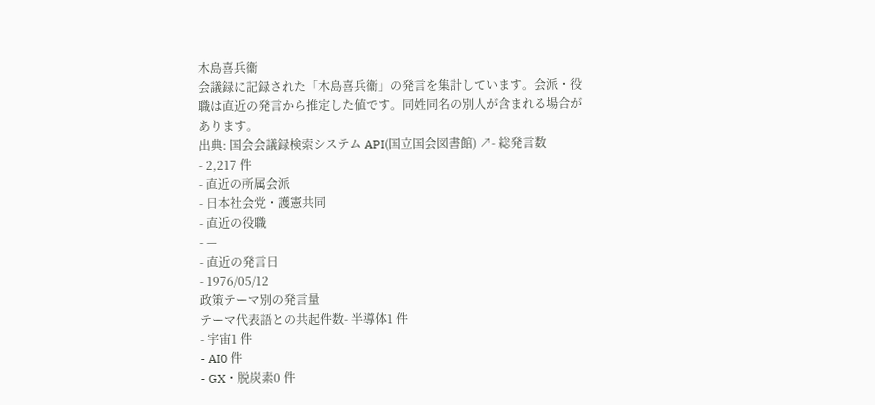木島喜兵衞
会議録に記録された「木島喜兵衞」の発言を集計しています。会派・役職は直近の発言から推定した値です。同姓同名の別人が含まれる場合があります。
出典: 国会会議録検索システム API(国立国会図書館) ↗- 総発言数
- 2,217 件
- 直近の所属会派
- 日本社会党・護憲共同
- 直近の役職
- —
- 直近の発言日
- 1976/05/12
政策テーマ別の発言量
テーマ代表語との共起件数- 半導体1 件
- 宇宙1 件
- AI0 件
- GX・脱炭素0 件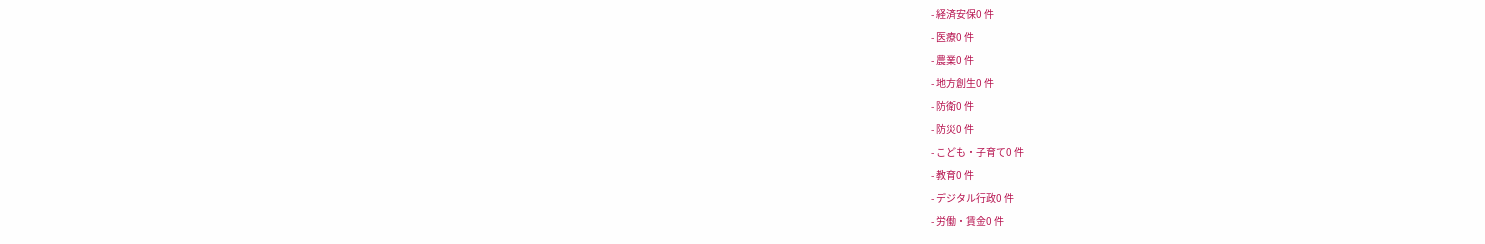- 経済安保0 件
- 医療0 件
- 農業0 件
- 地方創生0 件
- 防衛0 件
- 防災0 件
- こども・子育て0 件
- 教育0 件
- デジタル行政0 件
- 労働・賃金0 件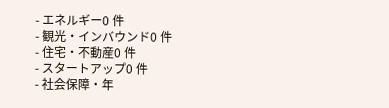- エネルギー0 件
- 観光・インバウンド0 件
- 住宅・不動産0 件
- スタートアップ0 件
- 社会保障・年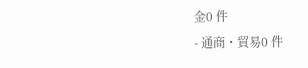金0 件
- 通商・貿易0 件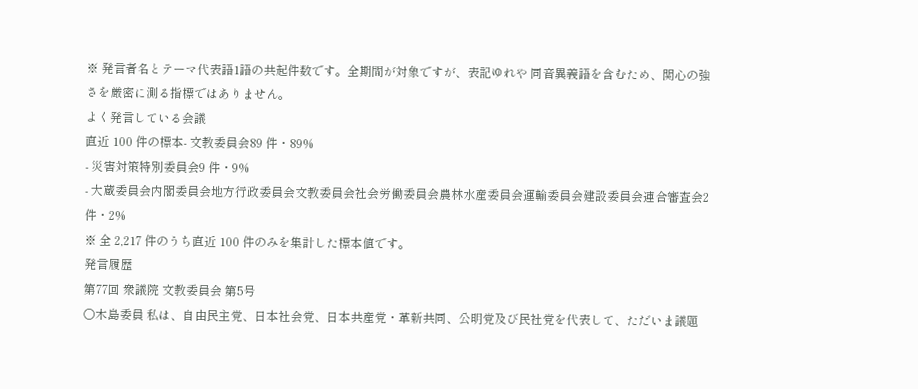※ 発言者名とテーマ代表語1語の共起件数です。全期間が対象ですが、表記ゆれや 同音異義語を含むため、関心の強さを厳密に測る指標ではありません。
よく発言している会議
直近 100 件の標本- 文教委員会89 件・89%
- 災害対策特別委員会9 件・9%
- 大蔵委員会内閣委員会地方行政委員会文教委員会社会労働委員会農林水産委員会運輸委員会建設委員会連合審査会2 件・2%
※ 全 2,217 件のうち直近 100 件のみを集計した標本値です。
発言履歴
第77回 衆議院 文教委員会 第5号
○木島委員 私は、自由民主党、日本社会党、日本共産党・革新共同、公明党及び民社党を代表して、ただいま議題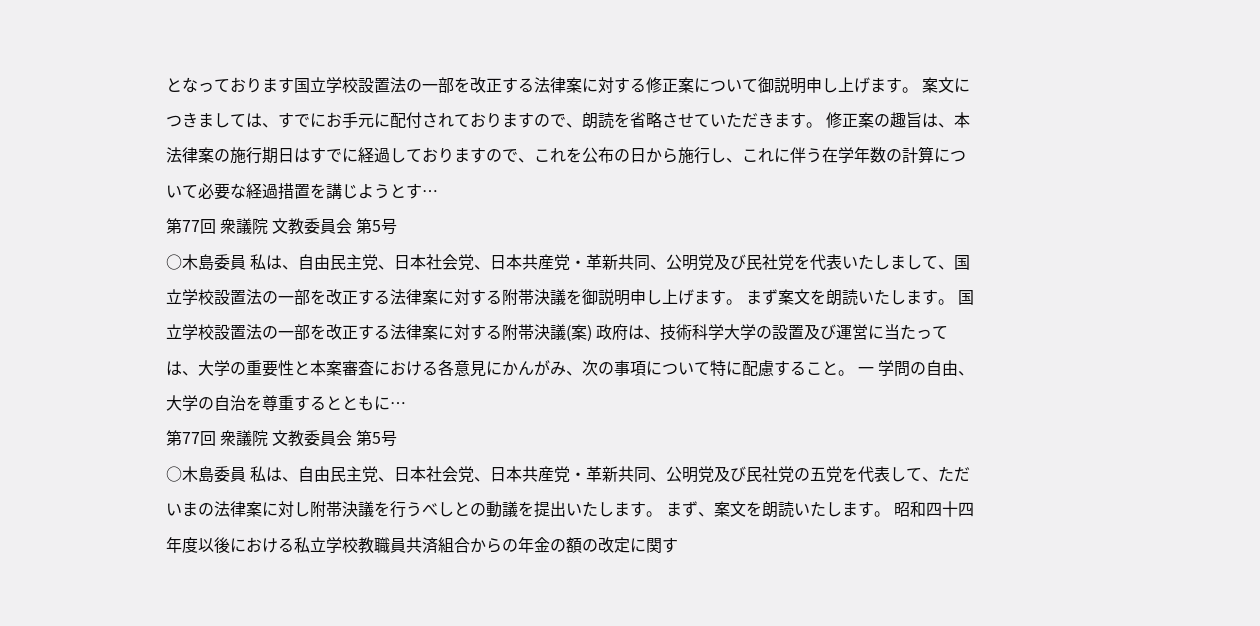となっております国立学校設置法の一部を改正する法律案に対する修正案について御説明申し上げます。 案文につきましては、すでにお手元に配付されておりますので、朗読を省略させていただきます。 修正案の趣旨は、本法律案の施行期日はすでに経過しておりますので、これを公布の日から施行し、これに伴う在学年数の計算について必要な経過措置を講じようとす…
第77回 衆議院 文教委員会 第5号
○木島委員 私は、自由民主党、日本社会党、日本共産党・革新共同、公明党及び民社党を代表いたしまして、国立学校設置法の一部を改正する法律案に対する附帯決議を御説明申し上げます。 まず案文を朗読いたします。 国立学校設置法の一部を改正する法律案に対する附帯決議(案) 政府は、技術科学大学の設置及び運営に当たっては、大学の重要性と本案審査における各意見にかんがみ、次の事項について特に配慮すること。 一 学問の自由、大学の自治を尊重するとともに…
第77回 衆議院 文教委員会 第5号
○木島委員 私は、自由民主党、日本社会党、日本共産党・革新共同、公明党及び民社党の五党を代表して、ただいまの法律案に対し附帯決議を行うべしとの動議を提出いたします。 まず、案文を朗読いたします。 昭和四十四年度以後における私立学校教職員共済組合からの年金の額の改定に関す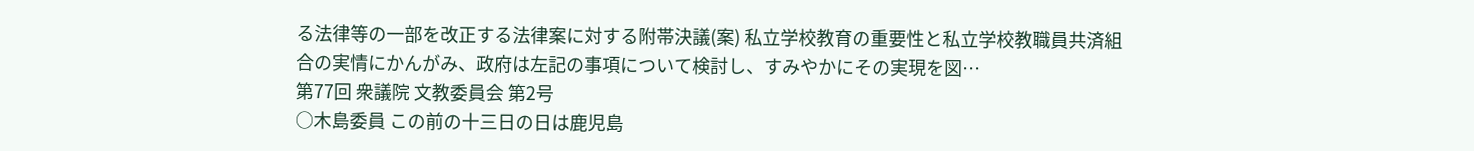る法律等の一部を改正する法律案に対する附帯決議(案) 私立学校教育の重要性と私立学校教職員共済組合の実情にかんがみ、政府は左記の事項について検討し、すみやかにその実現を図…
第77回 衆議院 文教委員会 第2号
○木島委員 この前の十三日の日は鹿児島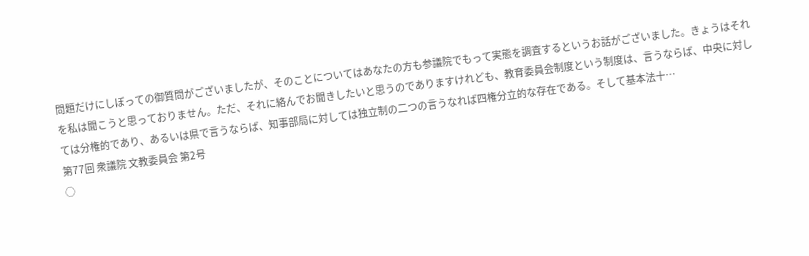問題だけにしぼっての御質問がございましたが、そのことについてはあなたの方も参議院でもって実態を調査するというお話がございました。きょうはそれを私は聞こうと思っておりません。ただ、それに絡んでお聞きしたいと思うのでありますけれども、教育委員会制度という制度は、言うならば、中央に対しては分権的であり、あるいは県で言うならば、知事部局に対しては独立制の二つの言うなれば四権分立的な存在である。そして基本法十…
第77回 衆議院 文教委員会 第2号
○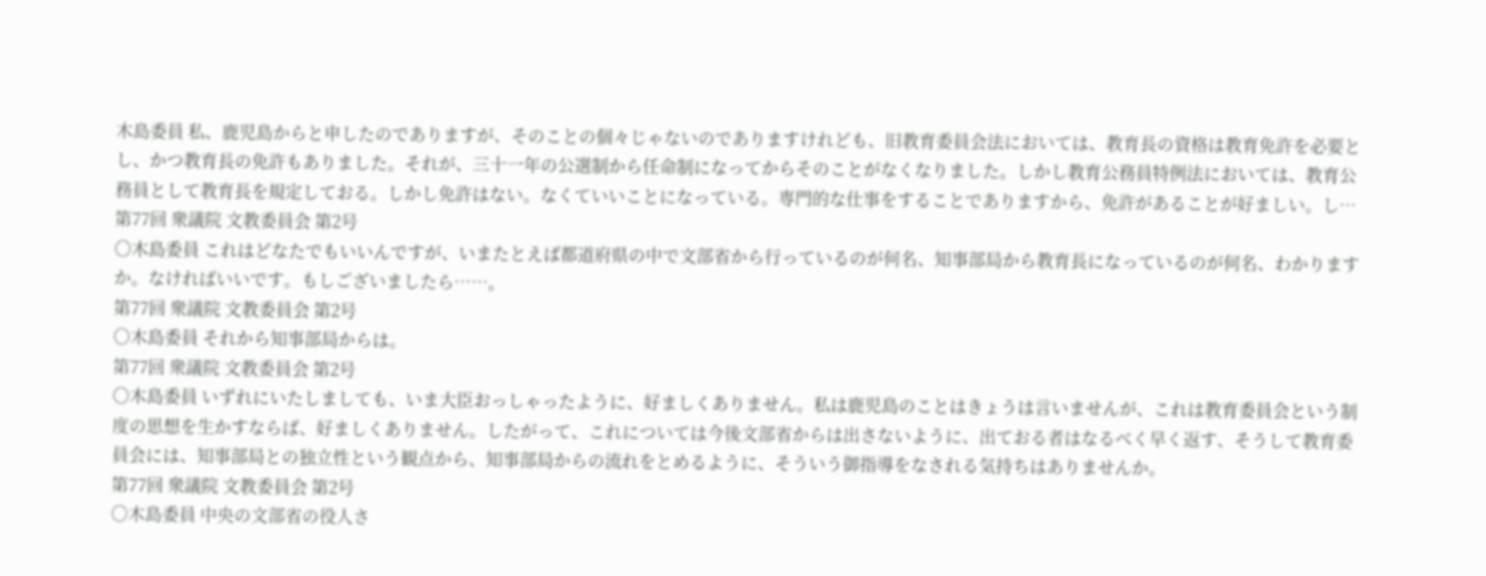木島委員 私、鹿児島からと申したのでありますが、そのことの個々じゃないのでありますけれども、旧教育委員会法においては、教育長の資格は教育免許を必要とし、かつ教育長の免許もありました。それが、三十一年の公選制から任命制になってからそのことがなくなりました。しかし教育公務員特例法においては、教育公務員として教育長を規定しておる。しかし免許はない。なくていいことになっている。専門的な仕事をすることでありますから、免許があることが好ましい。し…
第77回 衆議院 文教委員会 第2号
○木島委員 これはどなたでもいいんですが、いまたとえば都道府県の中で文部省から行っているのが何名、知事部局から教育長になっているのが何名、わかりますか。なければいいです。もしございましたら……。
第77回 衆議院 文教委員会 第2号
○木島委員 それから知事部局からは。
第77回 衆議院 文教委員会 第2号
○木島委員 いずれにいたしましても、いま大臣おっしゃったように、好ましくありません。私は鹿児島のことはきょうは言いませんが、これは教育委員会という制度の思想を生かすならば、好ましくありません。したがって、これについては今後文部省からは出さないように、出ておる者はなるべく早く返す、そうして教育委員会には、知事部局との独立性という観点から、知事部局からの流れをとめるように、そういう御指導をなされる気持ちはありませんか。
第77回 衆議院 文教委員会 第2号
○木島委員 中央の文部省の役人さ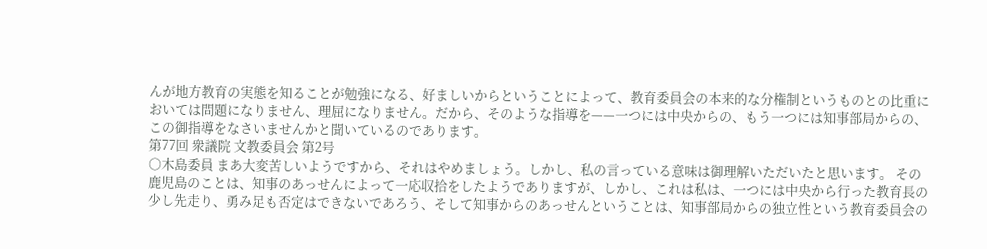んが地方教育の実態を知ることが勉強になる、好ましいからということによって、教育委員会の本来的な分権制というものとの比重においては問題になりません、理屈になりません。だから、そのような指導を——一つには中央からの、もう一つには知事部局からの、この御指導をなさいませんかと聞いているのであります。
第77回 衆議院 文教委員会 第2号
○木島委員 まあ大変苦しいようですから、それはやめましょう。しかし、私の言っている意味は御理解いただいたと思います。 その鹿児島のことは、知事のあっせんによって一応収拾をしたようでありますが、しかし、これは私は、一つには中央から行った教育長の少し先走り、勇み足も否定はできないであろう、そして知事からのあっせんということは、知事部局からの独立性という教育委員会の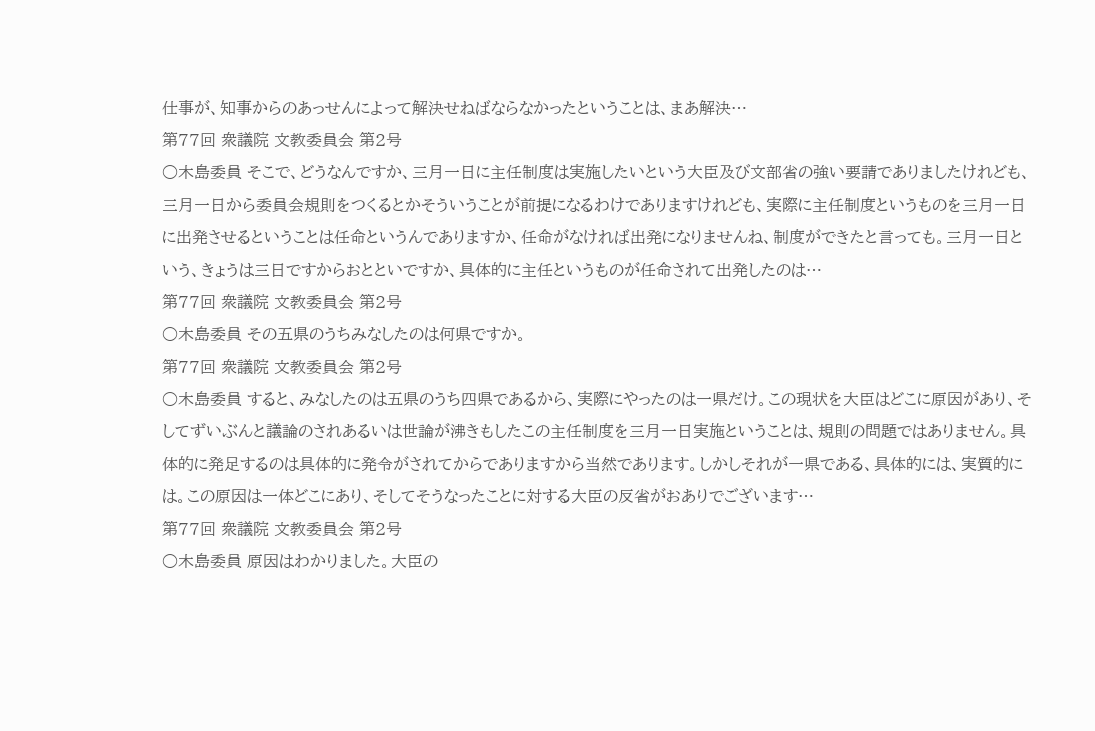仕事が、知事からのあっせんによって解決せねばならなかったということは、まあ解決…
第77回 衆議院 文教委員会 第2号
○木島委員 そこで、どうなんですか、三月一日に主任制度は実施したいという大臣及び文部省の強い要請でありましたけれども、三月一日から委員会規則をつくるとかそういうことが前提になるわけでありますけれども、実際に主任制度というものを三月一日に出発させるということは任命というんでありますか、任命がなければ出発になりませんね、制度ができたと言っても。三月一日という、きょうは三日ですからおとといですか、具体的に主任というものが任命されて出発したのは…
第77回 衆議院 文教委員会 第2号
○木島委員 その五県のうちみなしたのは何県ですか。
第77回 衆議院 文教委員会 第2号
○木島委員 すると、みなしたのは五県のうち四県であるから、実際にやったのは一県だけ。この現状を大臣はどこに原因があり、そしてずいぶんと議論のされあるいは世論が沸きもしたこの主任制度を三月一日実施ということは、規則の問題ではありません。具体的に発足するのは具体的に発令がされてからでありますから当然であります。しかしそれが一県である、具体的には、実質的には。この原因は一体どこにあり、そしてそうなったことに対する大臣の反省がおありでございます…
第77回 衆議院 文教委員会 第2号
○木島委員 原因はわかりました。大臣の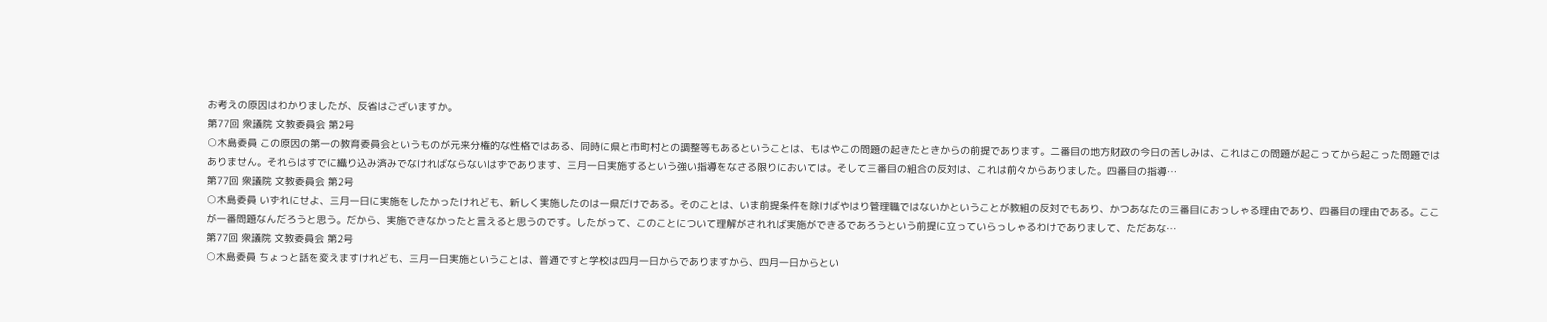お考えの原因はわかりましたが、反省はございますか。
第77回 衆議院 文教委員会 第2号
○木島委員 この原因の第一の教育委員会というものが元来分権的な性格ではある、同時に県と市町村との調整等もあるということは、もはやこの問題の起きたときからの前提であります。二番目の地方財政の今日の苦しみは、これはこの問題が起こってから起こった問題ではありません。それらはすでに織り込み済みでなければならないはずであります、三月一日実施するという強い指導をなさる限りにおいては。そして三番目の組合の反対は、これは前々からありました。四番目の指導…
第77回 衆議院 文教委員会 第2号
○木島委員 いずれにせよ、三月一日に実施をしたかったけれども、新しく実施したのは一県だけである。そのことは、いま前提条件を除けばやはり管理職ではないかということが教組の反対でもあり、かつあなたの三番目におっしゃる理由であり、四番目の理由である。ここが一番問題なんだろうと思う。だから、実施できなかったと言えると思うのです。したがって、このことについて理解がされれば実施ができるであろうという前提に立っていらっしゃるわけでありまして、ただあな…
第77回 衆議院 文教委員会 第2号
○木島委員 ちょっと話を変えますけれども、三月一日実施ということは、普通ですと学校は四月一日からでありますから、四月一日からとい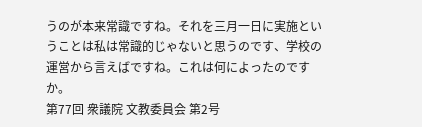うのが本来常識ですね。それを三月一日に実施ということは私は常識的じゃないと思うのです、学校の運営から言えばですね。これは何によったのですか。
第77回 衆議院 文教委員会 第2号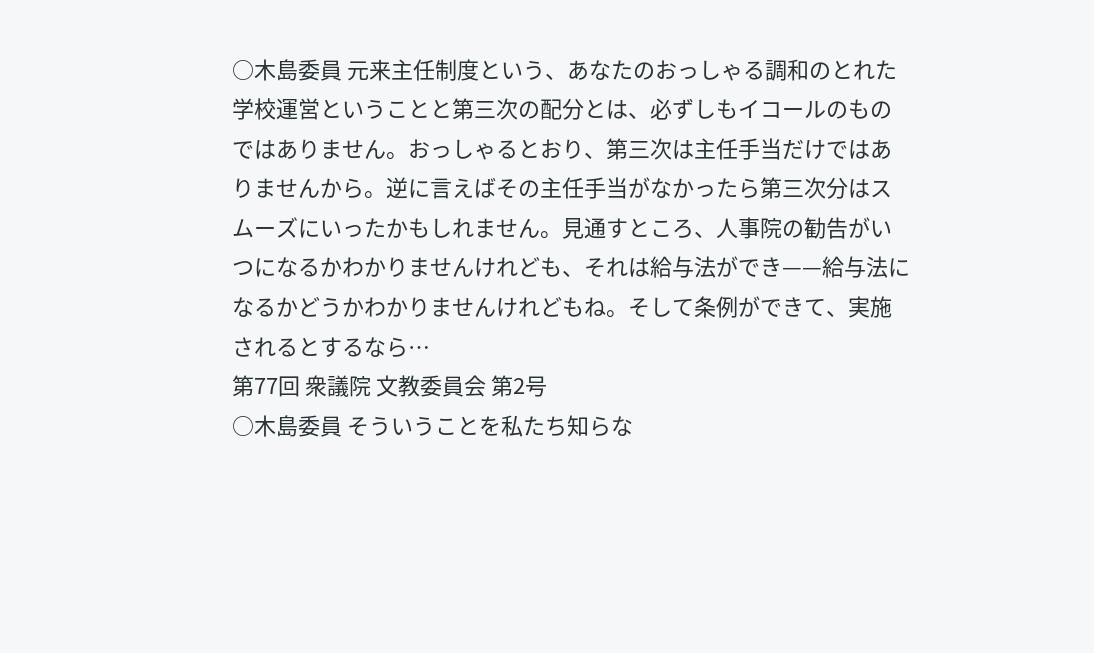○木島委員 元来主任制度という、あなたのおっしゃる調和のとれた学校運営ということと第三次の配分とは、必ずしもイコールのものではありません。おっしゃるとおり、第三次は主任手当だけではありませんから。逆に言えばその主任手当がなかったら第三次分はスムーズにいったかもしれません。見通すところ、人事院の勧告がいつになるかわかりませんけれども、それは給与法ができ——給与法になるかどうかわかりませんけれどもね。そして条例ができて、実施されるとするなら…
第77回 衆議院 文教委員会 第2号
○木島委員 そういうことを私たち知らな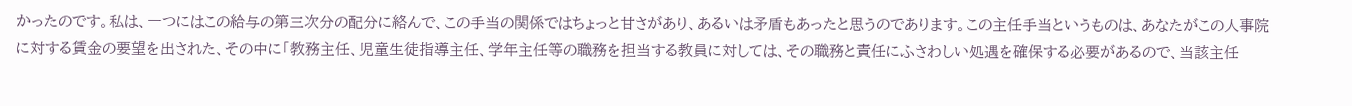かったのです。私は、一つにはこの給与の第三次分の配分に絡んで、この手当の関係ではちょっと甘さがあり、あるいは矛盾もあったと思うのであります。この主任手当というものは、あなたがこの人事院に対する賃金の要望を出された、その中に「教務主任、児童生徒指導主任、学年主任等の職務を担当する教員に対しては、その職務と責任にふさわしい処遇を確保する必要があるので、当該主任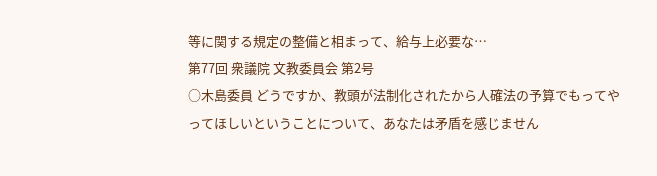等に関する規定の整備と相まって、給与上必要な…
第77回 衆議院 文教委員会 第2号
○木島委員 どうですか、教頭が法制化されたから人確法の予算でもってやってほしいということについて、あなたは矛盾を感じません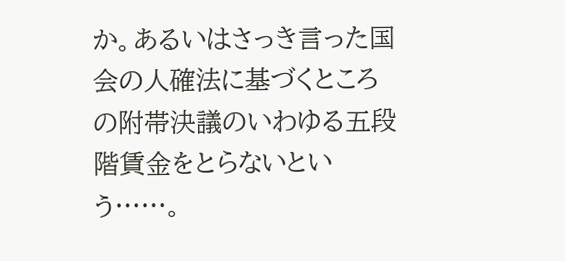か。あるいはさっき言った国会の人確法に基づくところの附帯決議のいわゆる五段階賃金をとらないという……。